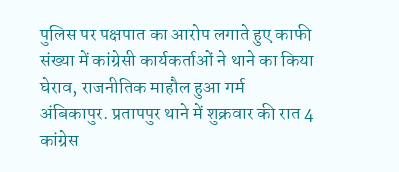पुलिस पर पक्षपात का आरोप लगाते हुए काफी संख्या में कांग्रेसी कार्यकर्ताओं ने थाने का किया घेराव, राजनीतिक माहौल हुआ गर्म
अंबिकापुर. प्रतापपुर थाने में शुक्रवार की रात 4 कांग्रेस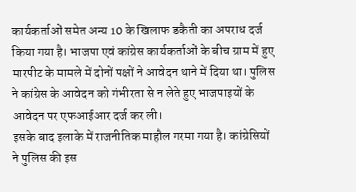कार्यकर्ताओं समेत अन्य 10 के खिलाफ डकैती का अपराध दर्ज किया गया है। भाजपा एवं कांग्रेस कार्यकर्ताओं के बीच ग्राम में हुए मारपीट के मामले में दोनों पक्षों ने आवेदन थाने में दिया था। पुलिस ने कांग्रेस के आवेदन को गंभीरता से न लेते हुए भाजपाइयों के आवेदन पर एफआईआर दर्ज कर ली।
इसके बाद इलाके में राजनीतिक माहौल गरमा गया है। कांग्रेसियों ने पुलिस की इस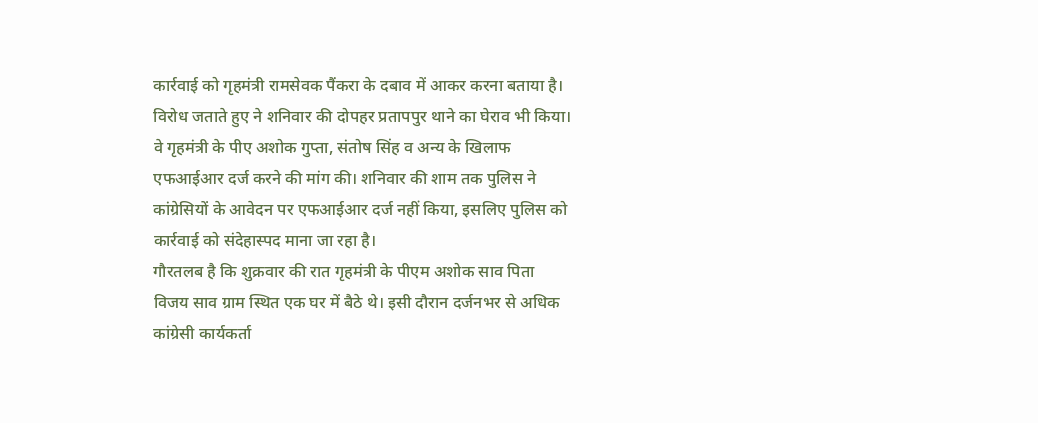कार्रवाई को गृहमंत्री रामसेवक पैंकरा के दबाव में आकर करना बताया है। विरोध जताते हुए ने शनिवार की दोपहर प्रतापपुर थाने का घेराव भी किया।
वे गृहमंत्री के पीए अशोक गुप्ता, संतोष सिंह व अन्य के खिलाफ एफआईआर दर्ज करने की मांग की। शनिवार की शाम तक पुलिस ने कांग्रेसियों के आवेदन पर एफआईआर दर्ज नहीं किया, इसलिए पुलिस को कार्रवाई को संदेहास्पद माना जा रहा है।
गौरतलब है कि शुक्रवार की रात गृहमंत्री के पीएम अशोक साव पिता विजय साव ग्राम स्थित एक घर में बैठे थे। इसी दौरान दर्जनभर से अधिक कांग्रेसी कार्यकर्ता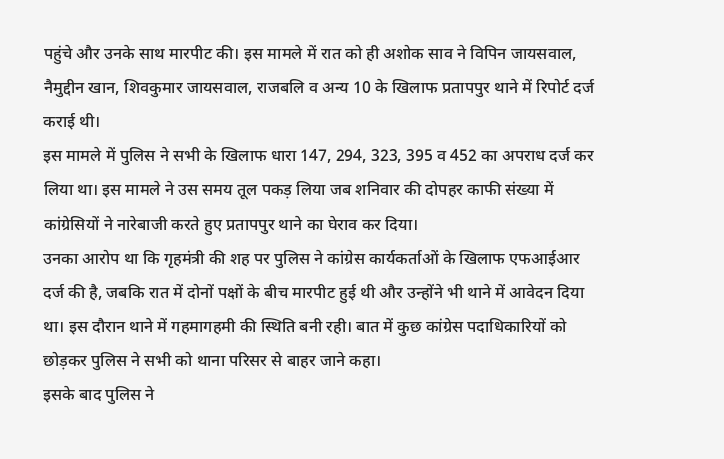पहुंचे और उनके साथ मारपीट की। इस मामले में रात को ही अशोक साव ने विपिन जायसवाल, नैमुद्दीन खान, शिवकुमार जायसवाल, राजबलि व अन्य 10 के खिलाफ प्रतापपुर थाने में रिपोर्ट दर्ज कराई थी।
इस मामले में पुलिस ने सभी के खिलाफ धारा 147, 294, 323, 395 व 452 का अपराध दर्ज कर लिया था। इस मामले ने उस समय तूल पकड़ लिया जब शनिवार की दोपहर काफी संख्या में कांग्रेसियों ने नारेबाजी करते हुए प्रतापपुर थाने का घेराव कर दिया।
उनका आरोप था कि गृहमंत्री की शह पर पुलिस ने कांग्रेस कार्यकर्ताओं के खिलाफ एफआईआर दर्ज की है, जबकि रात में दोनों पक्षों के बीच मारपीट हुई थी और उन्होंने भी थाने में आवेदन दिया था। इस दौरान थाने में गहमागहमी की स्थिति बनी रही। बात में कुछ कांग्रेस पदाधिकारियों को छोड़कर पुलिस ने सभी को थाना परिसर से बाहर जाने कहा।
इसके बाद पुलिस ने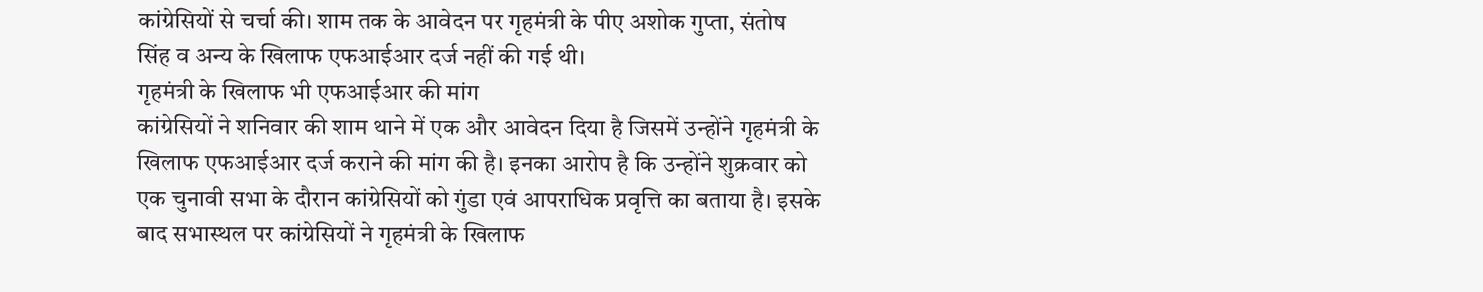कांग्रेसियों से चर्चा की। शाम तक के आवेदन पर गृहमंत्री के पीए अशोक गुप्ता, संतोष सिंह व अन्य के खिलाफ एफआईआर दर्ज नहीं की गई थी।
गृहमंत्री के खिलाफ भी एफआईआर की मांग
कांग्रेसियों ने शनिवार की शाम थाने में एक और आवेदन दिया है जिसमें उन्होंने गृहमंत्री के खिलाफ एफआईआर दर्ज कराने की मांग की है। इनका आरोप है कि उन्होंने शुक्रवार को एक चुनावी सभा के दौरान कांग्रेसियों को गुंडा एवं आपराधिक प्रवृत्ति का बताया है। इसके बाद सभास्थल पर कांग्रेसियों ने गृहमंत्री के खिलाफ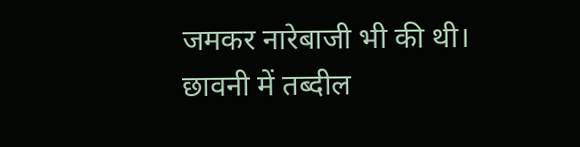जमकर नारेबाजी भी की थी।
छावनी में तब्दील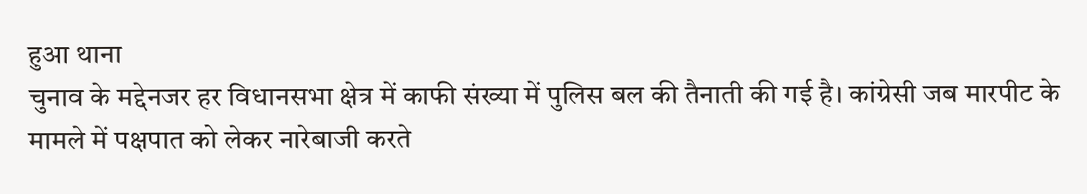हुआ थाना
चुनाव के मद्देनजर हर विधानसभा क्षेत्र में काफी संख्या में पुलिस बल की तैनाती की गई है। कांग्रेसी जब मारपीट के मामले में पक्षपात को लेकर नारेबाजी करते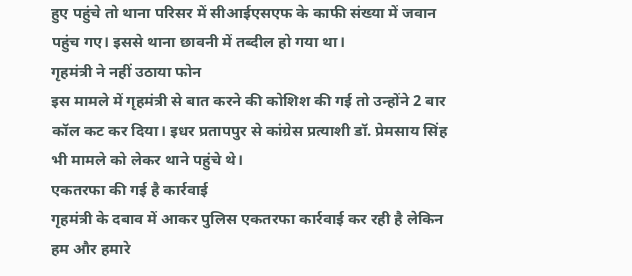हुए पहुंचे तो थाना परिसर में सीआईएसएफ के काफी संख्या में जवान पहुंच गए। इससे थाना छावनी में तब्दील हो गया था।
गृहमंत्री ने नहीं उठाया फोन
इस मामले में गृहमंत्री से बात करने की कोशिश की गई तो उन्होंने 2 बार कॉल कट कर दिया। इधर प्रतापपुर से कांग्रेस प्रत्याशी डॉ. प्रेमसाय सिंह भी मामले को लेकर थाने पहुंचे थे।
एकतरफा की गई है कार्रवाई
गृहमंत्री के दबाव में आकर पुलिस एकतरफा कार्रवाई कर रही है लेकिन हम और हमारे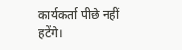कार्यकर्ता पीछे नहीं हटेंगे।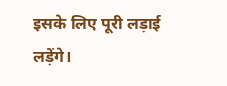इसके लिए पूरी लड़ाई लड़ेंगे।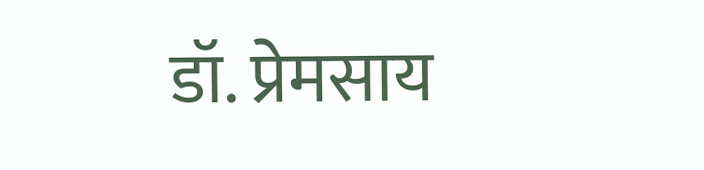डॉ. प्रेमसाय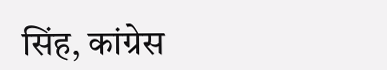सिंह, कांग्रेस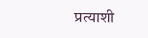प्रत्याशी